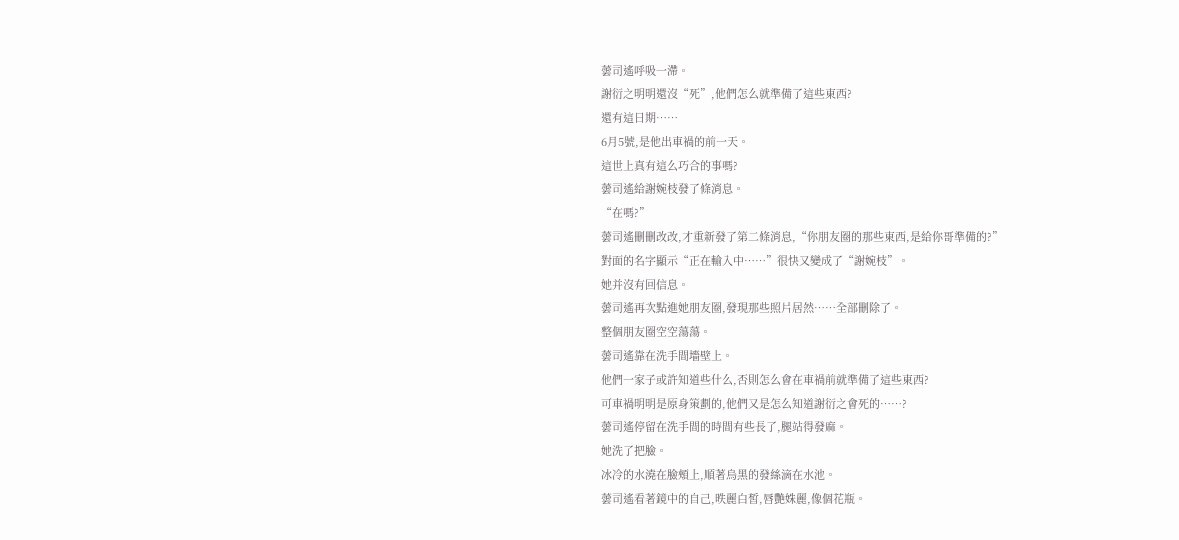蕓司遙呼吸一滯。
謝衍之明明還沒“死”,他們怎么就準備了這些東西?
還有這日期……
6月5號,是他出車禍的前一天。
這世上真有這么巧合的事嗎?
蕓司遙給謝婉枝發了條消息。
“在嗎?”
蕓司遙刪刪改改,才重新發了第二條消息,“你朋友圈的那些東西,是給你哥準備的?”
對面的名字顯示“正在輸入中……”很快又變成了“謝婉枝”。
她并沒有回信息。
蕓司遙再次點進她朋友圈,發現那些照片居然……全部刪除了。
整個朋友圈空空蕩蕩。
蕓司遙靠在洗手間墻壁上。
他們一家子或許知道些什么,否則怎么會在車禍前就準備了這些東西?
可車禍明明是原身策劃的,他們又是怎么知道謝衍之會死的……?
蕓司遙停留在洗手間的時間有些長了,腿站得發麻。
她洗了把臉。
冰冷的水澆在臉頰上,順著烏黑的發絲滴在水池。
蕓司遙看著鏡中的自己,昳麗白皙,唇艷姝麗,像個花瓶。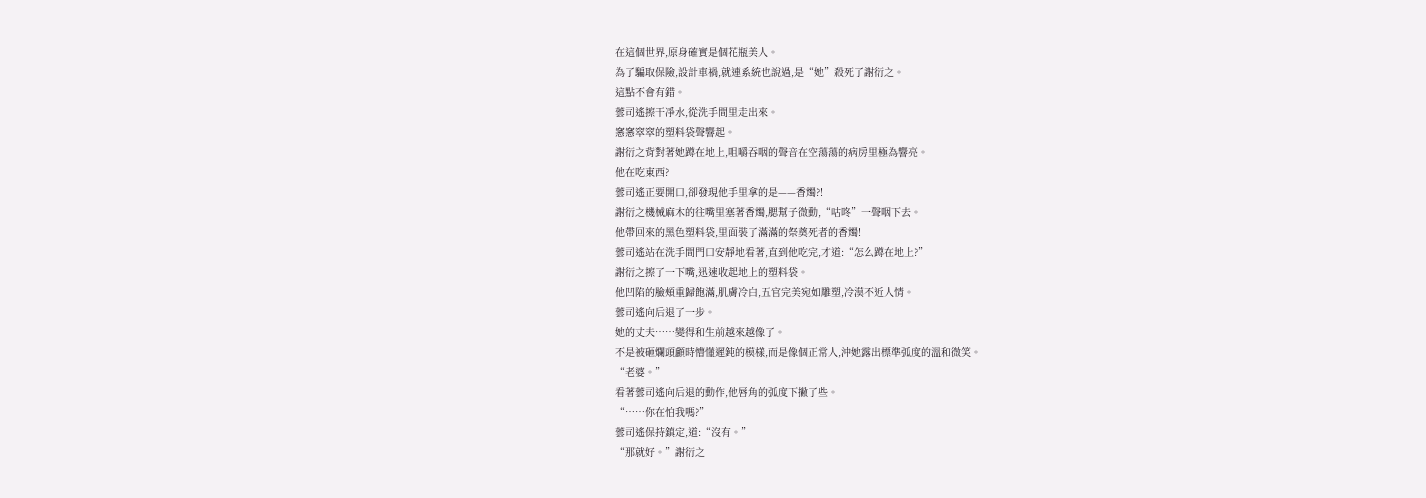在這個世界,原身確實是個花瓶美人。
為了騙取保險,設計車禍,就連系統也說過,是“她”殺死了謝衍之。
這點不會有錯。
蕓司遙擦干凈水,從洗手間里走出來。
窸窸窣窣的塑料袋聲響起。
謝衍之背對著她蹲在地上,咀嚼吞咽的聲音在空蕩蕩的病房里極為響亮。
他在吃東西?
蕓司遙正要開口,卻發現他手里拿的是——香燭?!
謝衍之機械麻木的往嘴里塞著香燭,腮幫子微動,“咕咚”一聲咽下去。
他帶回來的黑色塑料袋,里面裝了滿滿的祭奠死者的香燭!
蕓司遙站在洗手間門口安靜地看著,直到他吃完,才道:“怎么蹲在地上?”
謝衍之擦了一下嘴,迅速收起地上的塑料袋。
他凹陷的臉頰重歸飽滿,肌膚冷白,五官完美宛如雕塑,冷漠不近人情。
蕓司遙向后退了一步。
她的丈夫……變得和生前越來越像了。
不是被砸爛頭顱時懵懂遲鈍的模樣,而是像個正常人,沖她露出標準弧度的溫和微笑。
“老婆。”
看著蕓司遙向后退的動作,他唇角的弧度下撇了些。
“……你在怕我嗎?”
蕓司遙保持鎮定,道:“沒有。”
“那就好。”謝衍之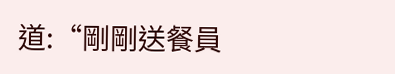道:“剛剛送餐員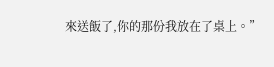來送飯了,你的那份我放在了桌上。”